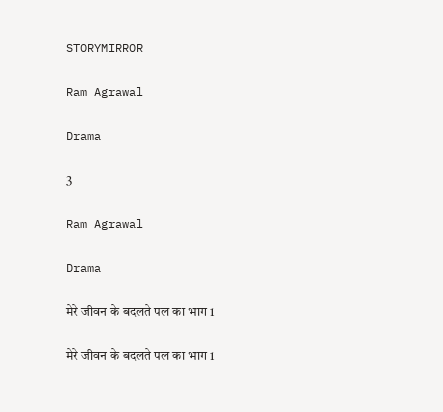STORYMIRROR

Ram Agrawal

Drama

3

Ram Agrawal

Drama

मेरे जीवन के बदलते पल का भाग 1

मेरे जीवन के बदलते पल का भाग 1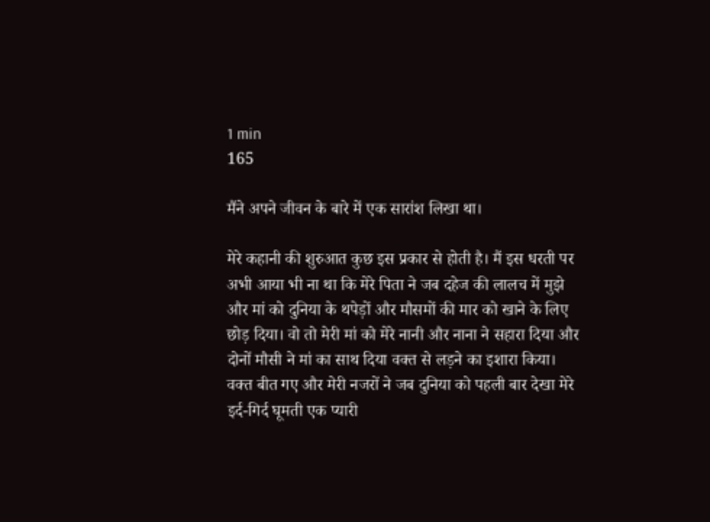1 min
165

मैंने अपने जीवन के बारे में एक सारांश लिखा था।

मेरे कहानी की शुरुआत कुछ इस प्रकार से होती है। मैं इस धरती पर अभी आया भी ना था कि मेरे पिता ने जब दहेज की लालच में मुझे और मां को दुनिया के थपेड़ों और मौसमों की मार को खाने के लिए छोड़ दिया। वो तो मेरी मां को मेरे नानी और नाना ने सहारा दिया और दोनों मौसी ने मां का साथ दिया वक्त से लड़ने का इशारा किया। वक्त बीत गए और मेरी नजरों ने जब दुनिया को पहली बार देखा मेरे इर्द-गिर्द घूमती एक प्यारी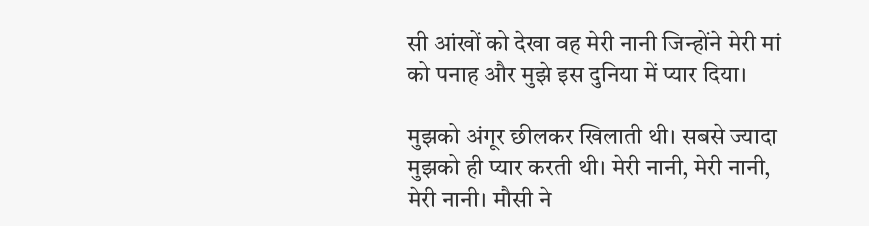सी आंखों को देखा वह मेरी नानी जिन्होंने मेरी मां को पनाह और मुझे इस दुनिया में प्यार दिया।

मुझको अंगूर छीलकर खिलाती थी। सबसे ज्यादा मुझको ही प्यार करती थी। मेरी नानी, मेरी नानी, मेरी नानी। मौसी ने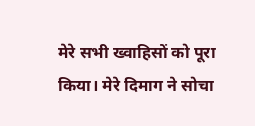मेरे सभी ख्वाहिसों को पूरा किया। मेरे दिमाग ने सोचा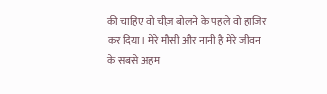की चाहिए वो चीज़ बोलने के पहले वो हाजिर कर दिया। मेरे मौसी और नानी है मेरे जीवन के सबसे अहम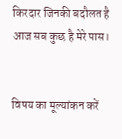किरदार जिनकी बदौलत है आज सब कुछ है मेरे पास।


विषय का मूल्यांकन करें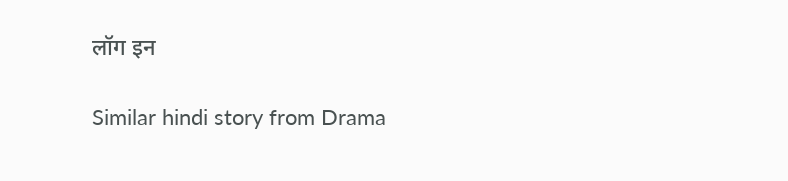लॉग इन

Similar hindi story from Drama